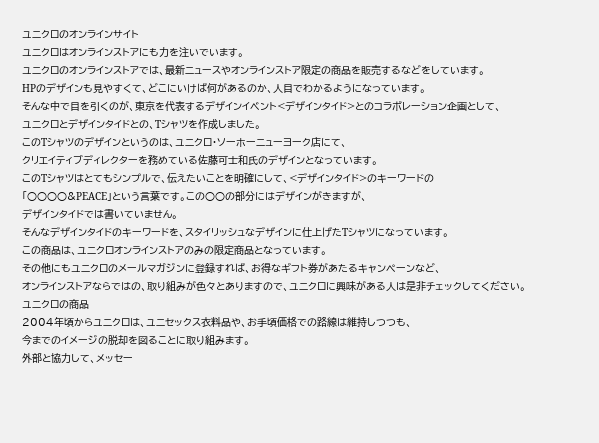ユニクロのオンラインサイト
ユニクロはオンラインストアにも力を注いでいます。
ユニクロのオンラインストアでは、最新ニュースやオンラインストア限定の商品を販売するなどをしています。
HPのデザインも見やすくて、どこにいけば何があるのか、人目でわかるようになっています。
そんな中で目を引くのが、東京を代表するデザインイベント<デザインタイド>とのコラボレーション企画として、
ユニクロとデザインタイドとの、Tシャツを作成しました。
このTシャツのデザインというのは、ユニクロ・ソーホーニューヨーク店にて、
クリエイティブディレクターを務めている佐藤可士和氏のデザインとなっています。
このTシャツはとてもシンプルで、伝えたいことを明確にして、<デザインタイド>のキーワードの
「○○○○&PEACE」という言葉です。この○○の部分にはデザインがきますが、
デザインタイドでは書いていません。
そんなデザインタイドのキーワードを、スタイリッシュなデザインに仕上げたTシャツになっています。
この商品は、ユニクロオンラインストアのみの限定商品となっています。
その他にもユニクロのメールマガジンに登録すれば、お得なギフト券があたるキャンペーンなど、
オンラインストアならではの、取り組みが色々とありますので、ユニクロに興味がある人は是非チェックしてください。
ユニクロの商品
2004年頃からユニクロは、ユニセックス衣料品や、お手頃価格での路線は維持しつつも、
今までのイメージの脱却を図ることに取り組みます。
外部と協力して、メッセー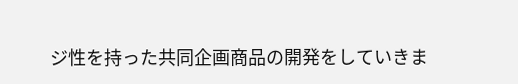ジ性を持った共同企画商品の開発をしていきま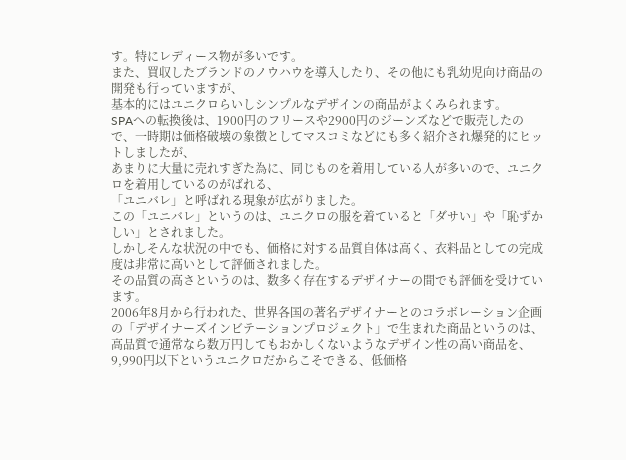す。特にレディース物が多いです。
また、買収したブランドのノウハウを導入したり、その他にも乳幼児向け商品の開発も行っていますが、
基本的にはユニクロらいしシンプルなデザインの商品がよくみられます。
SPAへの転換後は、1900円のフリースや2900円のジーンズなどで販売したので、一時期は価格破壊の象徴としてマスコミなどにも多く紹介され爆発的にヒットしましたが、
あまりに大量に売れすぎた為に、同じものを着用している人が多いので、ユニクロを着用しているのがばれる、
「ユニバレ」と呼ばれる現象が広がりました。
この「ユニバレ」というのは、ユニクロの服を着ていると「ダサい」や「恥ずかしい」とされました。
しかしそんな状況の中でも、価格に対する品質自体は高く、衣料品としての完成度は非常に高いとして評価されました。
その品質の高さというのは、数多く存在するデザイナーの間でも評価を受けています。
2006年8月から行われた、世界各国の著名デザイナーとのコラボレーション企画の「デザイナーズインビテーションプロジェクト」で生まれた商品というのは、
高品質で通常なら数万円してもおかしくないようなデザイン性の高い商品を、
9,990円以下というユニクロだからこそできる、低価格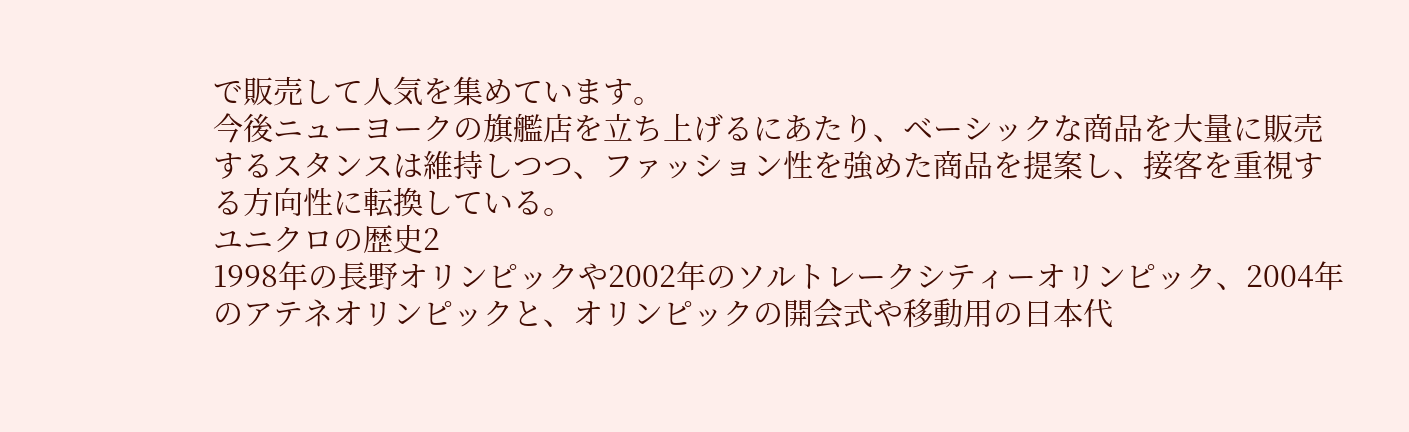で販売して人気を集めています。
今後ニューヨークの旗艦店を立ち上げるにあたり、ベーシックな商品を大量に販売するスタンスは維持しつつ、ファッション性を強めた商品を提案し、接客を重視する方向性に転換している。
ユニクロの歴史2
1998年の長野オリンピックや2002年のソルトレークシティーオリンピック、2004年のアテネオリンピックと、オリンピックの開会式や移動用の日本代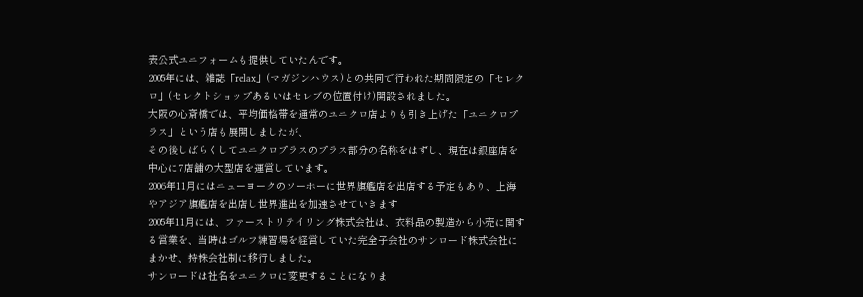表公式ユニフォームも提供していたんです。
2005年には、雑誌「relax」(マガジンハウス)との共同で行われた期間限定の「セレクロ」(セレクトショップあるいはセレブの位置付け)開設されました。
大阪の心斎橋では、平均価格帯を通常のユニクロ店よりも引き上げた「ユニクロプラス」という店も展開しましたが、
その後しばらくしてユニクロプラスのプラス部分の名称をはずし、現在は銀座店を中心に7店舗の大型店を運営しています。
2006年11月にはニューヨークのソーホーに世界旗艦店を出店する予定もあり、上海やアジア旗艦店を出店し世界進出を加速させていきます
2005年11月には、ファーストリテイリング株式会社は、衣料品の製造から小売に関する営業を、当時はゴルフ練習場を経営していた完全子会社のサンロード株式会社にまかせ、持株会社制に移行しました。
サンロードは社名をユニクロに変更することになりま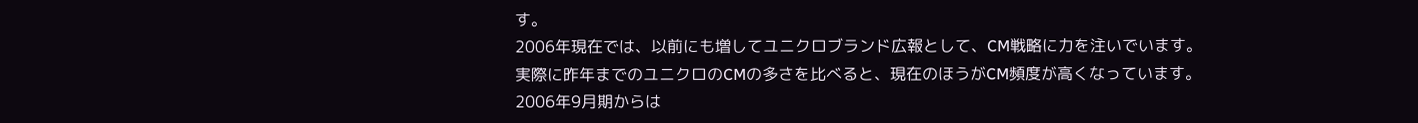す。
2006年現在では、以前にも増してユニクロブランド広報として、CM戦略に力を注いでいます。
実際に昨年までのユニクロのCMの多さを比べると、現在のほうがCM頻度が高くなっています。
2006年9月期からは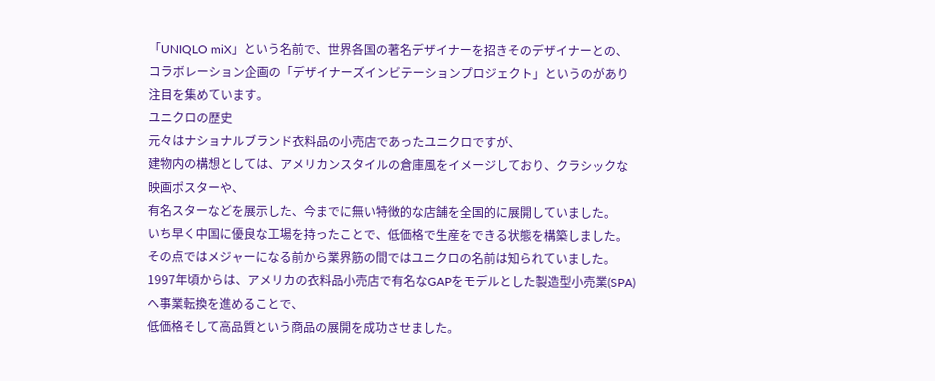「UNIQLO miX」という名前で、世界各国の著名デザイナーを招きそのデザイナーとの、
コラボレーション企画の「デザイナーズインビテーションプロジェクト」というのがあり注目を集めています。
ユニクロの歴史
元々はナショナルブランド衣料品の小売店であったユニクロですが、
建物内の構想としては、アメリカンスタイルの倉庫風をイメージしており、クラシックな映画ポスターや、
有名スターなどを展示した、今までに無い特徴的な店舗を全国的に展開していました。
いち早く中国に優良な工場を持ったことで、低価格で生産をできる状態を構築しました。
その点ではメジャーになる前から業界筋の間ではユニクロの名前は知られていました。
1997年頃からは、アメリカの衣料品小売店で有名なGAPをモデルとした製造型小売業(SPA)へ事業転換を進めることで、
低価格そして高品質という商品の展開を成功させました。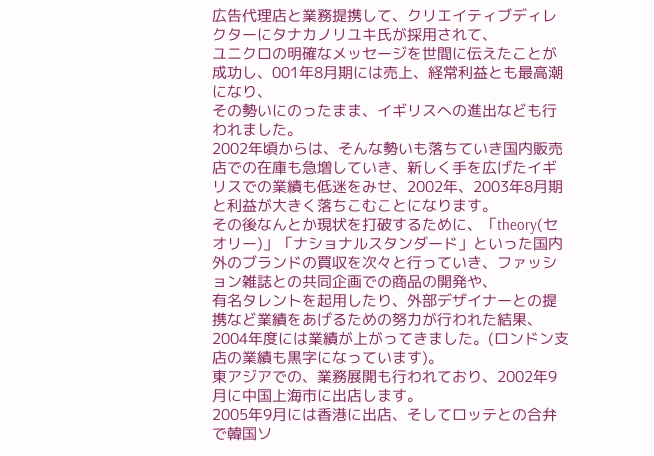広告代理店と業務提携して、クリエイティブディレクターにタナカノリユキ氏が採用されて、
ユニクロの明確なメッセージを世間に伝えたことが成功し、001年8月期には売上、経常利益とも最高潮になり、
その勢いにのったまま、イギリスへの進出なども行われました。
2002年頃からは、そんな勢いも落ちていき国内販売店での在庫も急増していき、新しく手を広げたイギリスでの業績も低迷をみせ、2002年、2003年8月期と利益が大きく落ちこむことになります。
その後なんとか現状を打破するために、「theory(セオリー)」「ナショナルスタンダード」といった国内外のブランドの買収を次々と行っていき、ファッション雑誌との共同企画での商品の開発や、
有名タレントを起用したり、外部デザイナーとの提携など業績をあげるための努力が行われた結果、
2004年度には業績が上がってきました。(ロンドン支店の業績も黒字になっています)。
東アジアでの、業務展開も行われており、2002年9月に中国上海市に出店します。
2005年9月には香港に出店、そしてロッテとの合弁で韓国ソ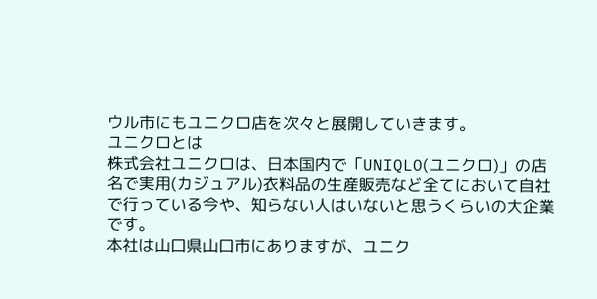ウル市にもユニクロ店を次々と展開していきます。
ユニクロとは
株式会社ユニクロは、日本国内で「UNIQLO(ユニクロ)」の店名で実用(カジュアル)衣料品の生産販売など全てにおいて自社で行っている今や、知らない人はいないと思うくらいの大企業です。
本社は山口県山口市にありますが、ユニク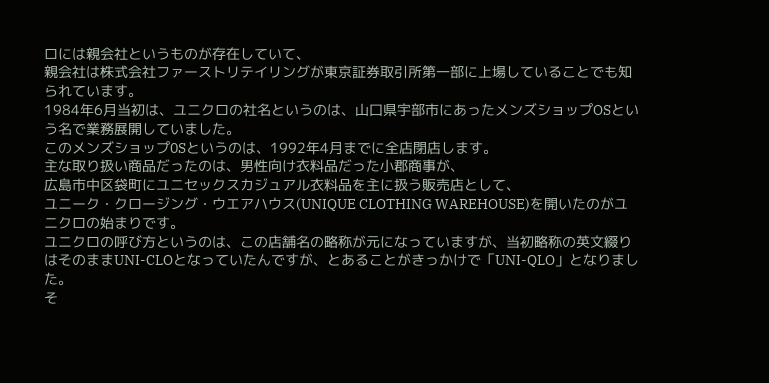ロには親会社というものが存在していて、
親会社は株式会社ファーストリテイリングが東京証券取引所第一部に上場していることでも知られています。
1984年6月当初は、ユニクロの社名というのは、山口県宇部市にあったメンズショップOSという名で業務展開していました。
このメンズショップ0Sというのは、1992年4月までに全店閉店します。
主な取り扱い商品だったのは、男性向け衣料品だった小郡商事が、
広島市中区袋町にユニセックスカジュアル衣料品を主に扱う販売店として、
ユニーク・クロージング・ウエアハウス(UNIQUE CLOTHING WAREHOUSE)を開いたのがユニクロの始まりです。
ユニクロの呼び方というのは、この店舗名の略称が元になっていますが、当初略称の英文綴りはそのままUNI-CLOとなっていたんですが、とあることがきっかけで「UNI-QLO」となりました。
そ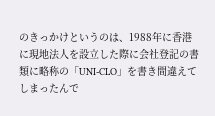のきっかけというのは、1988年に香港に現地法人を設立した際に会社登記の書類に略称の「UNI-CLO」を書き間違えてしまったんで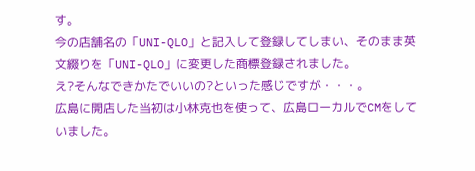す。
今の店舗名の「UNI-QLO」と記入して登録してしまい、そのまま英文綴りを「UNI-QLO」に変更した商標登録されました。
え?そんなできかたでいいの?といった感じですが・・・。
広島に開店した当初は小林克也を使って、広島ローカルでCMをしていました。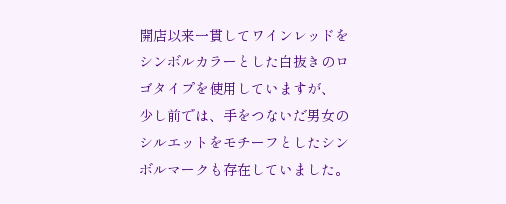開店以来一貫してワインレッドをシンボルカラーとした白抜きのロゴタイプを使用していますが、
少し前では、手をつないだ男女のシルエットをモチーフとしたシンボルマークも存在していました。